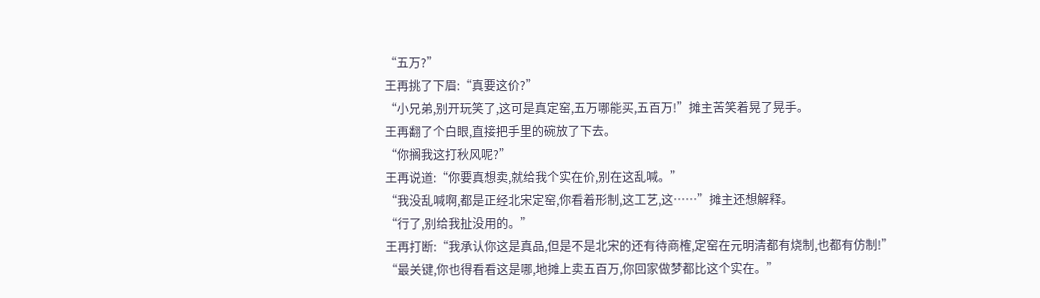“五万?”
王再挑了下眉:“真要这价?”
“小兄弟,别开玩笑了,这可是真定窑,五万哪能买,五百万!”摊主苦笑着晃了晃手。
王再翻了个白眼,直接把手里的碗放了下去。
“你搁我这打秋风呢?”
王再说道:“你要真想卖,就给我个实在价,别在这乱喊。”
“我没乱喊啊,都是正经北宋定窑,你看着形制,这工艺,这……”摊主还想解释。
“行了,别给我扯没用的。”
王再打断:“我承认你这是真品,但是不是北宋的还有待商榷,定窑在元明清都有烧制,也都有仿制!”
“最关键,你也得看看这是哪,地摊上卖五百万,你回家做梦都比这个实在。”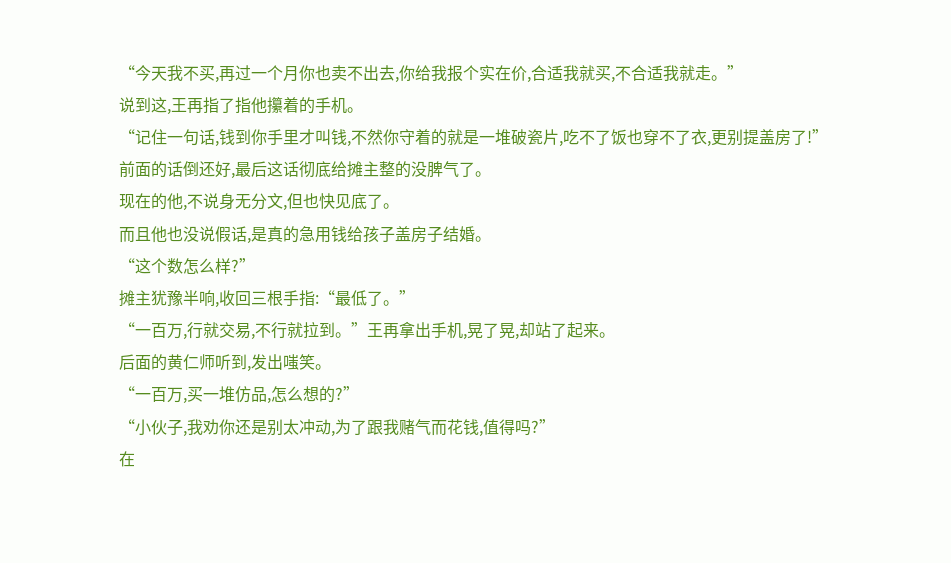“今天我不买,再过一个月你也卖不出去,你给我报个实在价,合适我就买,不合适我就走。”
说到这,王再指了指他攥着的手机。
“记住一句话,钱到你手里才叫钱,不然你守着的就是一堆破瓷片,吃不了饭也穿不了衣,更别提盖房了!”
前面的话倒还好,最后这话彻底给摊主整的没脾气了。
现在的他,不说身无分文,但也快见底了。
而且他也没说假话,是真的急用钱给孩子盖房子结婚。
“这个数怎么样?”
摊主犹豫半响,收回三根手指:“最低了。”
“一百万,行就交易,不行就拉到。”王再拿出手机,晃了晃,却站了起来。
后面的黄仁师听到,发出嗤笑。
“一百万,买一堆仿品,怎么想的?”
“小伙子,我劝你还是别太冲动,为了跟我赌气而花钱,值得吗?”
在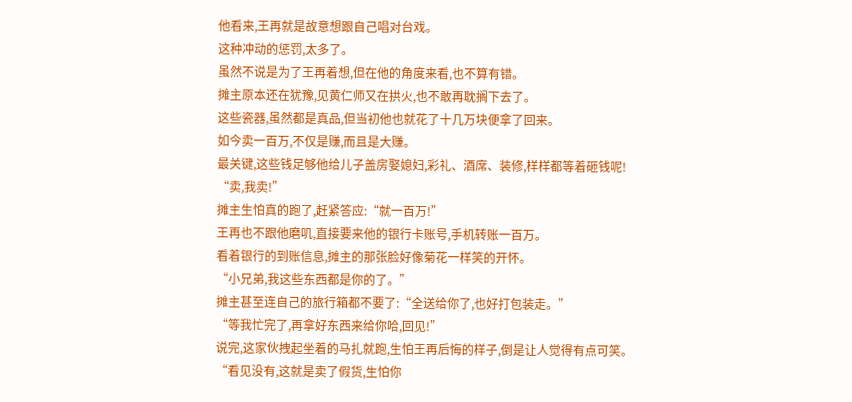他看来,王再就是故意想跟自己唱对台戏。
这种冲动的惩罚,太多了。
虽然不说是为了王再着想,但在他的角度来看,也不算有错。
摊主原本还在犹豫,见黄仁师又在拱火,也不敢再耽搁下去了。
这些瓷器,虽然都是真品,但当初他也就花了十几万块便拿了回来。
如今卖一百万,不仅是赚,而且是大赚。
最关键,这些钱足够他给儿子盖房娶媳妇,彩礼、酒席、装修,样样都等着砸钱呢!
“卖,我卖!”
摊主生怕真的跑了,赶紧答应:“就一百万!”
王再也不跟他磨叽,直接要来他的银行卡账号,手机转账一百万。
看着银行的到账信息,摊主的那张脸好像菊花一样笑的开怀。
“小兄弟,我这些东西都是你的了。”
摊主甚至连自己的旅行箱都不要了:“全送给你了,也好打包装走。”
“等我忙完了,再拿好东西来给你哈,回见!”
说完,这家伙拽起坐着的马扎就跑,生怕王再后悔的样子,倒是让人觉得有点可笑。
“看见没有,这就是卖了假货,生怕你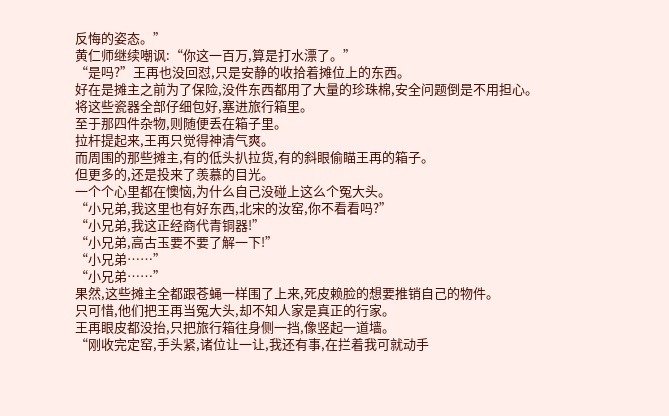反悔的姿态。”
黄仁师继续嘲讽:“你这一百万,算是打水漂了。”
“是吗?”王再也没回怼,只是安静的收拾着摊位上的东西。
好在是摊主之前为了保险,没件东西都用了大量的珍珠棉,安全问题倒是不用担心。
将这些瓷器全部仔细包好,塞进旅行箱里。
至于那四件杂物,则随便丢在箱子里。
拉杆提起来,王再只觉得神清气爽。
而周围的那些摊主,有的低头扒拉货,有的斜眼偷瞄王再的箱子。
但更多的,还是投来了羡慕的目光。
一个个心里都在懊恼,为什么自己没碰上这么个冤大头。
“小兄弟,我这里也有好东西,北宋的汝窑,你不看看吗?”
“小兄弟,我这正经商代青铜器!”
“小兄弟,高古玉要不要了解一下!”
“小兄弟……”
“小兄弟……”
果然,这些摊主全都跟苍蝇一样围了上来,死皮赖脸的想要推销自己的物件。
只可惜,他们把王再当冤大头,却不知人家是真正的行家。
王再眼皮都没抬,只把旅行箱往身侧一挡,像竖起一道墙。
“刚收完定窑,手头紧,诸位让一让,我还有事,在拦着我可就动手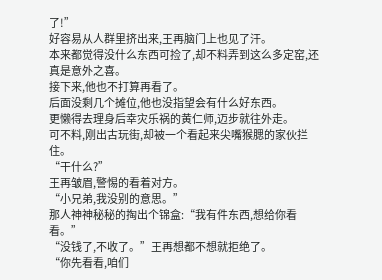了!”
好容易从人群里挤出来,王再脑门上也见了汗。
本来都觉得没什么东西可捡了,却不料弄到这么多定窑,还真是意外之喜。
接下来,他也不打算再看了。
后面没剩几个摊位,他也没指望会有什么好东西。
更懒得去理身后幸灾乐祸的黄仁师,迈步就往外走。
可不料,刚出古玩街,却被一个看起来尖嘴猴腮的家伙拦住。
“干什么?”
王再皱眉,警惕的看着对方。
“小兄弟,我没别的意思。”
那人神神秘秘的掏出个锦盒:“我有件东西,想给你看看。”
“没钱了,不收了。”王再想都不想就拒绝了。
“你先看看,咱们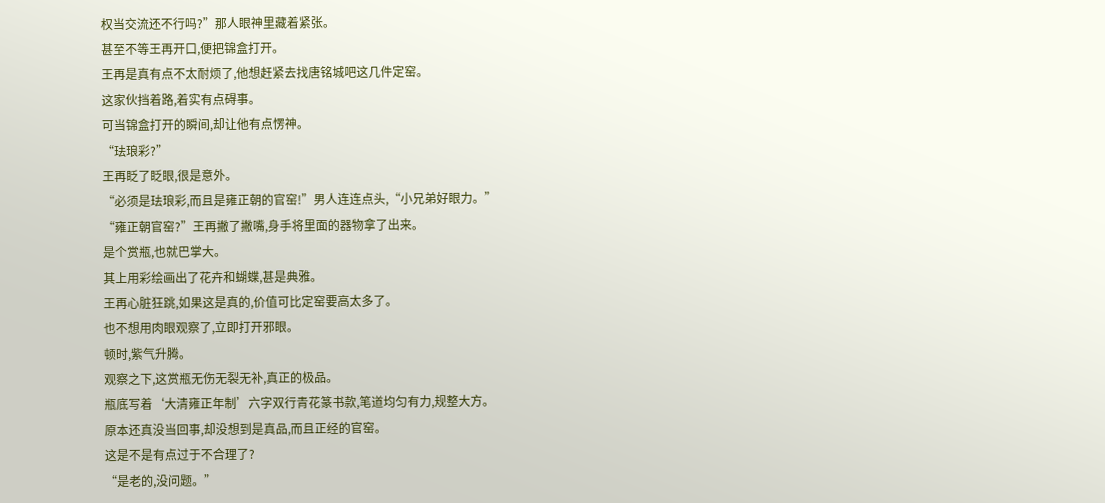权当交流还不行吗?”那人眼神里藏着紧张。
甚至不等王再开口,便把锦盒打开。
王再是真有点不太耐烦了,他想赶紧去找唐铭城吧这几件定窑。
这家伙挡着路,着实有点碍事。
可当锦盒打开的瞬间,却让他有点愣神。
“珐琅彩?”
王再眨了眨眼,很是意外。
“必须是珐琅彩,而且是雍正朝的官窑!”男人连连点头,“小兄弟好眼力。”
“雍正朝官窑?”王再撇了撇嘴,身手将里面的器物拿了出来。
是个赏瓶,也就巴掌大。
其上用彩绘画出了花卉和蝴蝶,甚是典雅。
王再心脏狂跳,如果这是真的,价值可比定窑要高太多了。
也不想用肉眼观察了,立即打开邪眼。
顿时,紫气升腾。
观察之下,这赏瓶无伤无裂无补,真正的极品。
瓶底写着‘大清雍正年制’六字双行青花篆书款,笔道均匀有力,规整大方。
原本还真没当回事,却没想到是真品,而且正经的官窑。
这是不是有点过于不合理了?
“是老的,没问题。”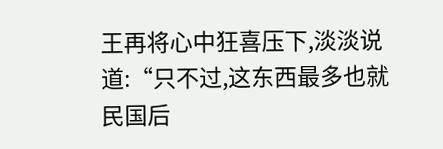王再将心中狂喜压下,淡淡说道:“只不过,这东西最多也就民国后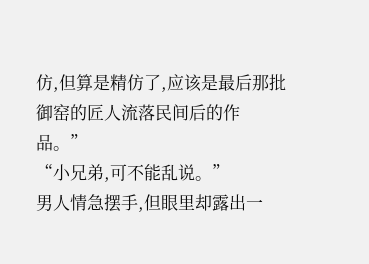仿,但算是精仿了,应该是最后那批御窑的匠人流落民间后的作品。”
“小兄弟,可不能乱说。”
男人情急摆手,但眼里却露出一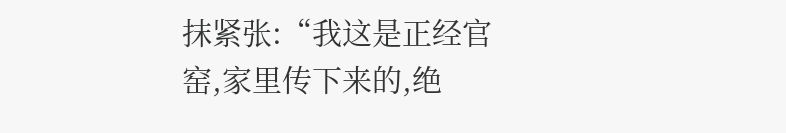抹紧张:“我这是正经官窑,家里传下来的,绝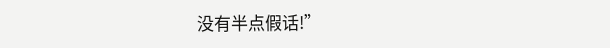没有半点假话!”